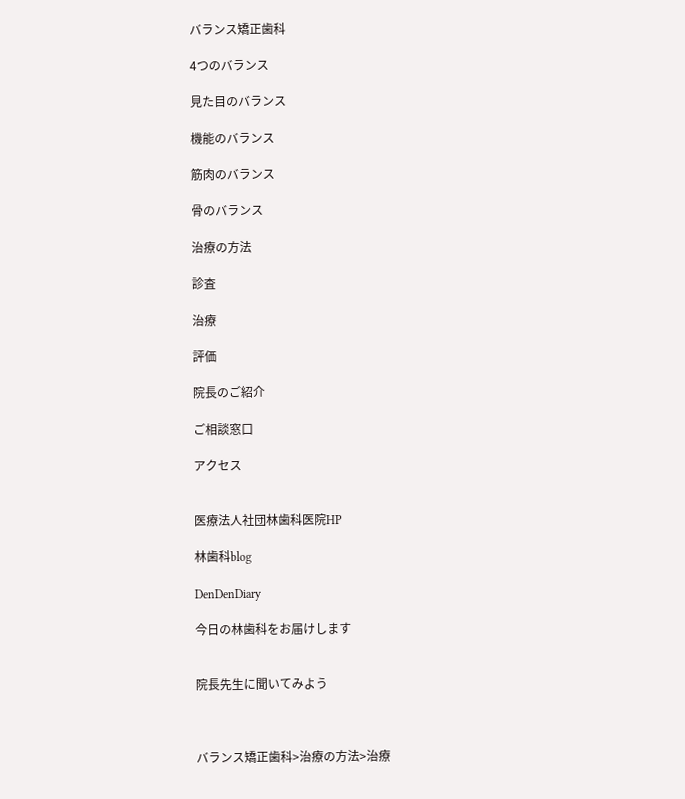バランス矯正歯科

4つのバランス

見た目のバランス

機能のバランス

筋肉のバランス

骨のバランス

治療の方法

診査

治療

評価

院長のご紹介

ご相談窓口

アクセス


医療法人社団林歯科医院HP

林歯科blog

DenDenDiary

今日の林歯科をお届けします


院長先生に聞いてみよう



バランス矯正歯科>治療の方法>治療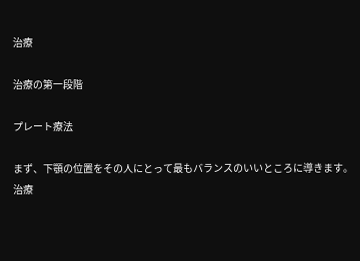治療

治療の第一段階

プレート療法

まず、下顎の位置をその人にとって最もバランスのいいところに導きます。
治療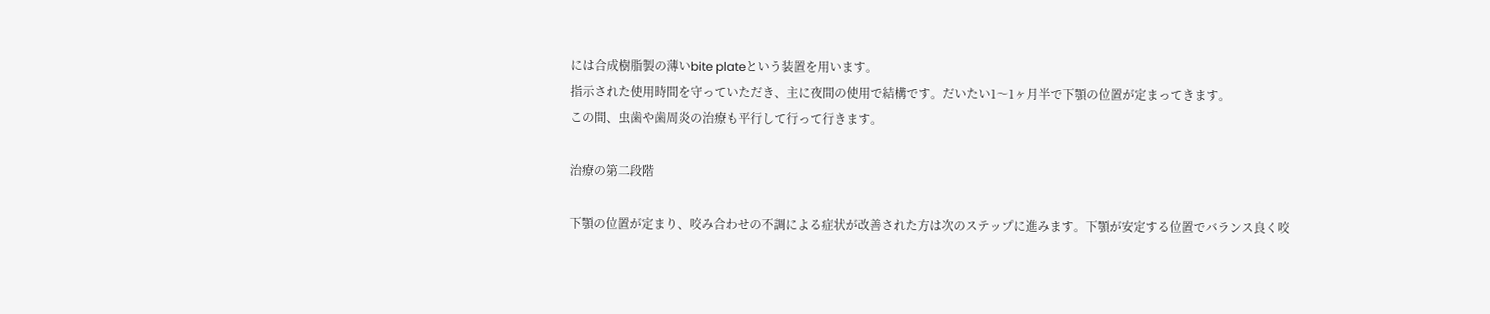には合成樹脂製の薄いbite plateという装置を用います。
指示された使用時間を守っていただき、主に夜間の使用で結構です。だいたい1〜1ヶ月半で下顎の位置が定まってきます。
この間、虫歯や歯周炎の治療も平行して行って行きます。

治療の第二段階

下顎の位置が定まり、咬み合わせの不調による症状が改善された方は次のステップに進みます。下顎が安定する位置でバランス良く咬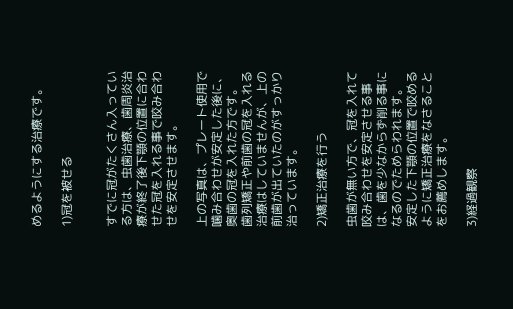めるようにする治療です。

1)冠を被せる


すでに冠がたくさん入っている方は、虫歯治療、歯周炎治療が終了後下顎の位置に合わせた冠を入れる事で咬み合わせを安定させます。

上の写真は、プレート使用で噛み合わせが安定した後に、奥歯の冠を入れた方です。
歯列矯正や前歯の冠を入れる治療はしていませんが、上の前歯が出ていたのがすっかり治っています。

2)矯正治療を行う

虫歯が無い方で、冠を入れて咬み合わせを安定させる事は、歯を少なからず削る事になるのでためらわれます。
安定した下顎の位置で咬めるように矯正治療をなさることをお薦めします。

3)経過観察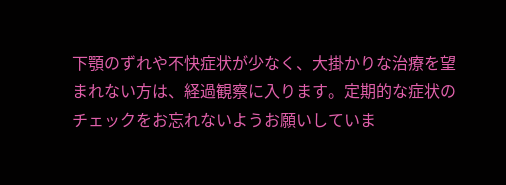下顎のずれや不快症状が少なく、大掛かりな治療を望まれない方は、経過観察に入ります。定期的な症状のチェックをお忘れないようお願いしていま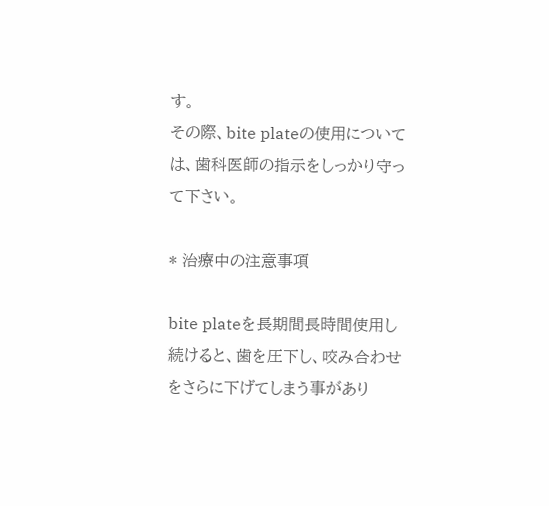す。
その際、bite plateの使用については、歯科医師の指示をしっかり守って下さい。

* 治療中の注意事項

bite plateを長期間長時間使用し続けると、歯を圧下し、咬み合わせをさらに下げてしまう事があり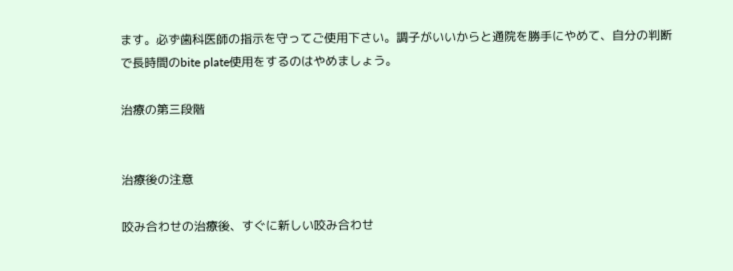ます。必ず歯科医師の指示を守ってご使用下さい。調子がいいからと通院を勝手にやめて、自分の判断で長時間のbite plate使用をするのはやめましょう。

治療の第三段階


治療後の注意

咬み合わせの治療後、すぐに新しい咬み合わせ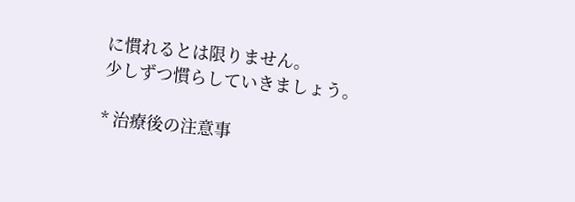に慣れるとは限りません。
少しずつ慣らしていきましょう。

* 治療後の注意事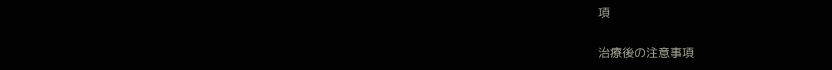項

治療後の注意事項